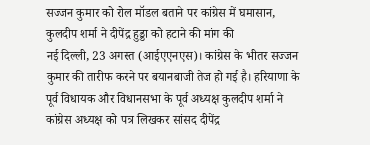सज्जन कुमार को रोल मॉडल बताने पर कांग्रेस में घमासान, कुलदीप शर्मा ने दीपेंद्र हुड्डा को हटाने की मांग की
नई दिल्ली, 23 अगस्त (आईएएनएस)। कांग्रेस के भीतर सज्जन कुमार की तारीफ करने पर बयानबाजी तेज हो गई है। हरियाणा के पूर्व विधायक और विधानसभा के पूर्व अध्यक्ष कुलदीप शर्मा ने कांग्रेस अध्यक्ष को पत्र लिखकर सांसद दीपेंद्र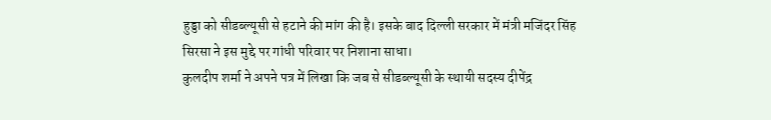हुड्डा को सीडब्ल्यूसी से हटाने की मांग की है। इसके बाद दिल्ली सरकार में मंत्री मजिंदर सिंह सिरसा ने इस मुद्दे पर गांधी परिवार पर निशाना साधा।
कुलदीप शर्मा ने अपने पत्र में लिखा कि जब से सीडब्ल्यूसी के स्थायी सदस्य दीपेंद्र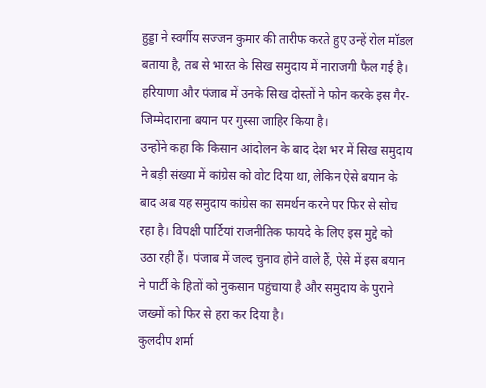हुड्डा ने स्वर्गीय सज्जन कुमार की तारीफ करते हुए उन्हें रोल मॉडल बताया है, तब से भारत के सिख समुदाय में नाराजगी फैल गई है। हरियाणा और पंजाब में उनके सिख दोस्तों ने फोन करके इस गैर-जिम्मेदाराना बयान पर गुस्सा जाहिर किया है।
उन्होंने कहा कि किसान आंदोलन के बाद देश भर में सिख समुदाय ने बड़ी संख्या में कांग्रेस को वोट दिया था, लेकिन ऐसे बयान के बाद अब यह समुदाय कांग्रेस का समर्थन करने पर फिर से सोच रहा है। विपक्षी पार्टियां राजनीतिक फायदे के लिए इस मुद्दे को उठा रही हैं। पंजाब में जल्द चुनाव होने वाले हैं, ऐसे में इस बयान ने पार्टी के हितों को नुकसान पहुंचाया है और समुदाय के पुराने जख्मों को फिर से हरा कर दिया है।
कुलदीप शर्मा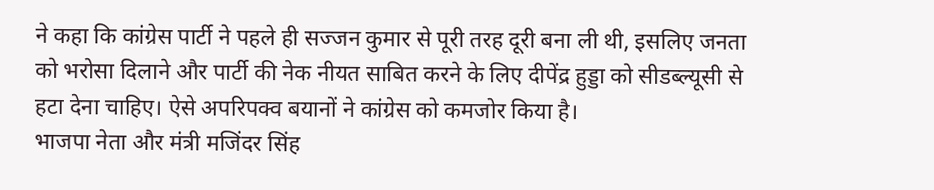ने कहा कि कांग्रेस पार्टी ने पहले ही सज्जन कुमार से पूरी तरह दूरी बना ली थी, इसलिए जनता को भरोसा दिलाने और पार्टी की नेक नीयत साबित करने के लिए दीपेंद्र हुड्डा को सीडब्ल्यूसी से हटा देना चाहिए। ऐसे अपरिपक्व बयानों ने कांग्रेस को कमजोर किया है।
भाजपा नेता और मंत्री मजिंदर सिंह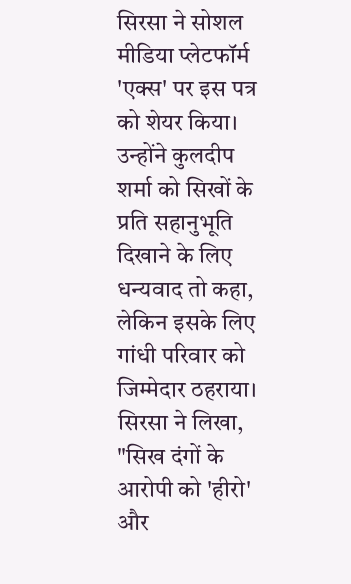सिरसा ने सोशल मीडिया प्लेटफॉर्म 'एक्स' पर इस पत्र को शेयर किया। उन्होंने कुलदीप शर्मा को सिखों के प्रति सहानुभूति दिखाने के लिए धन्यवाद तो कहा, लेकिन इसके लिए गांधी परिवार को जिम्मेदार ठहराया।
सिरसा ने लिखा, "सिख दंगों के आरोपी को 'हीरो' और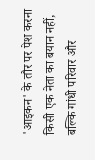'आइकन' के तौर पर पेश करना किसी एक नेता का बयान नहीं, बल्कि गांधी परिवार और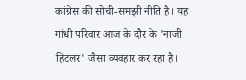कांग्रेस की सोची-समझी नीति है। यह गांधी परिवार आज के दौर के 'नाजी हिटलर' जैसा व्यवहार कर रहा है।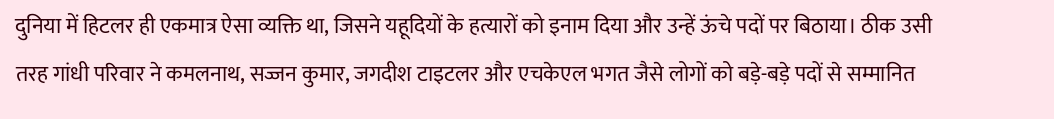दुनिया में हिटलर ही एकमात्र ऐसा व्यक्ति था, जिसने यहूदियों के हत्यारों को इनाम दिया और उन्हें ऊंचे पदों पर बिठाया। ठीक उसी तरह गांधी परिवार ने कमलनाथ, सज्जन कुमार, जगदीश टाइटलर और एचकेएल भगत जैसे लोगों को बड़े-बड़े पदों से सम्मानित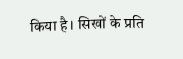किया है। सिखों के प्रति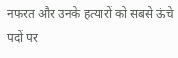नफरत और उनके हत्यारों को सबसे ऊंचे पदों पर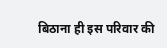बिठाना ही इस परिवार की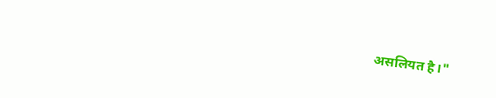असलियत है।"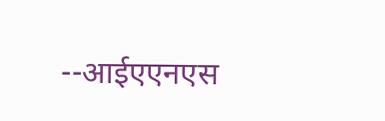--आईएएनएस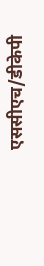एससीएच/डीकेपी